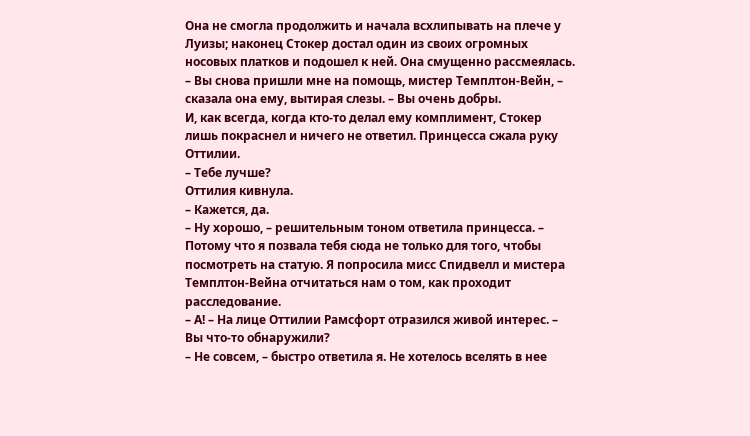Она не смогла продолжить и начала всхлипывать на плече у Луизы; наконец Стокер достал один из своих огромных носовых платков и подошел к ней. Она смущенно рассмеялась.
– Вы снова пришли мне на помощь, мистер Темплтон-Вейн, – сказала она ему, вытирая слезы. – Вы очень добры.
И, как всегда, когда кто-то делал ему комплимент, Стокер лишь покраснел и ничего не ответил. Принцесса сжала руку Оттилии.
– Тебе лучше?
Оттилия кивнула.
– Кажется, да.
– Ну хорошо, – решительным тоном ответила принцесса. – Потому что я позвала тебя сюда не только для того, чтобы посмотреть на статую. Я попросила мисс Спидвелл и мистера Темплтон-Вейна отчитаться нам о том, как проходит расследование.
– А! – На лице Оттилии Рамсфорт отразился живой интерес. – Вы что-то обнаружили?
– Не совсем, – быстро ответила я. Не хотелось вселять в нее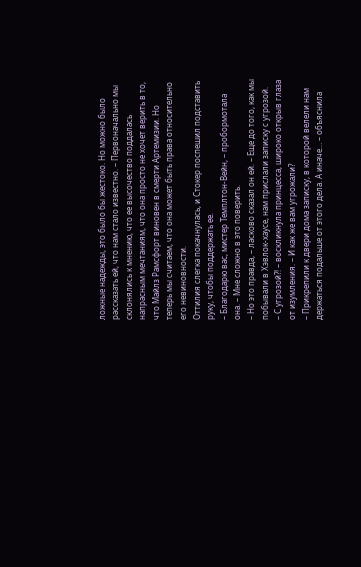ложные надежды, это было бы жестоко. Но можно было рассказать ей, что нам стало известно. – Первоначально мы склонялись к мнению, что ее высочество поддалась напрасным мечтаниям, что она просто не хочет верить в то, что Майлз Рамсфорт виновен в смерти Артемизии. Но теперь мы считаем, что она может быть права относительно его невиновности.
Оттилия слегка покачнулась, и Стокер поспешил подставить руку, чтобы поддержать ее.
– Благодарю вас, мистер Темплтон-Вейн, – пробормотала она. – Мне сложно в это поверить.
– Но это правда, – ласково сказал он ей. – Еще до того, как мы побывали в Хэвлок-хаусе, нам прислали записку с угрозой.
– С угрозой?! – воскликнула принцесса, широко открыв глаза от изумления. – И как же вам угрожали?
– Прикрепили к двери дома записку, в которой велели нам держаться подальше от этого дела. А иначе… – объяснила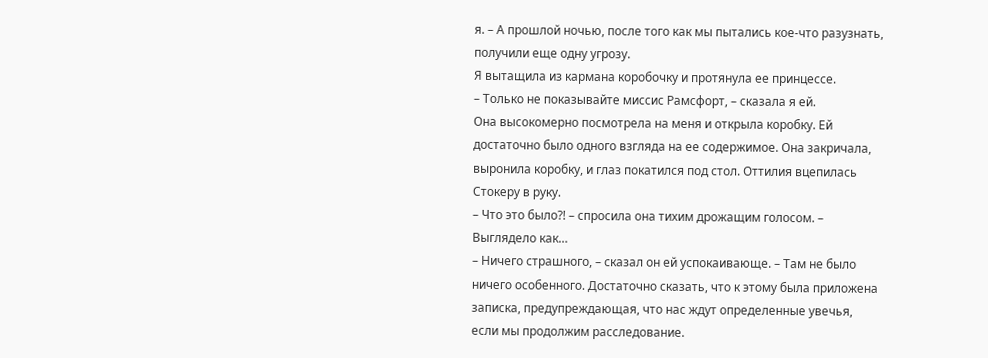я. – А прошлой ночью, после того как мы пытались кое-что разузнать, получили еще одну угрозу.
Я вытащила из кармана коробочку и протянула ее принцессе.
– Только не показывайте миссис Рамсфорт, – сказала я ей.
Она высокомерно посмотрела на меня и открыла коробку. Ей достаточно было одного взгляда на ее содержимое. Она закричала, выронила коробку, и глаз покатился под стол. Оттилия вцепилась Стокеру в руку.
– Что это было?! – спросила она тихим дрожащим голосом. – Выглядело как…
– Ничего страшного, – сказал он ей успокаивающе. – Там не было ничего особенного. Достаточно сказать, что к этому была приложена записка, предупреждающая, что нас ждут определенные увечья, если мы продолжим расследование.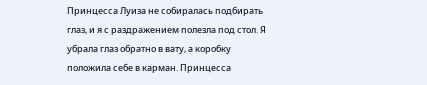Принцесса Луиза не собиралась подбирать глаз, и я с раздражением полезла под стол. Я убрала глаз обратно в вату, а коробку положила себе в карман. Принцесса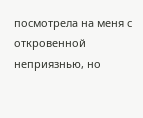посмотрела на меня с откровенной неприязнью, но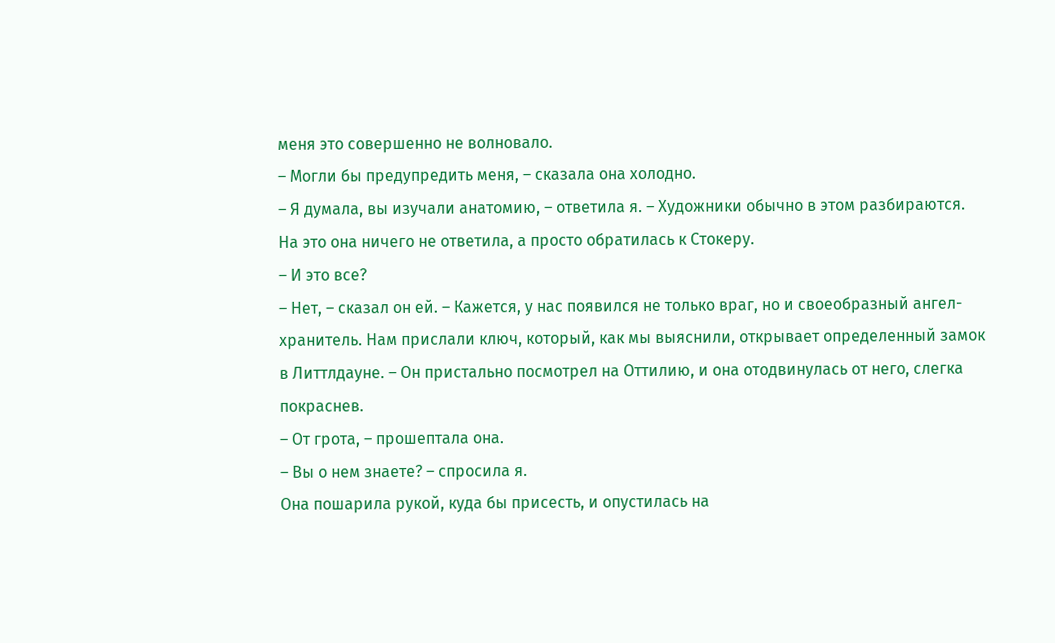меня это совершенно не волновало.
– Могли бы предупредить меня, – сказала она холодно.
– Я думала, вы изучали анатомию, – ответила я. – Художники обычно в этом разбираются.
На это она ничего не ответила, а просто обратилась к Стокеру.
– И это все?
– Нет, – сказал он ей. – Кажется, у нас появился не только враг, но и своеобразный ангел-хранитель. Нам прислали ключ, который, как мы выяснили, открывает определенный замок в Литтлдауне. – Он пристально посмотрел на Оттилию, и она отодвинулась от него, слегка покраснев.
– От грота, – прошептала она.
– Вы о нем знаете? – спросила я.
Она пошарила рукой, куда бы присесть, и опустилась на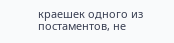краешек одного из постаментов, не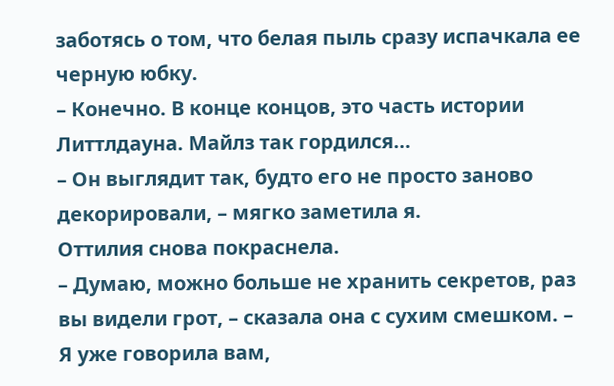заботясь о том, что белая пыль сразу испачкала ее черную юбку.
– Конечно. В конце концов, это часть истории Литтлдауна. Майлз так гордился…
– Он выглядит так, будто его не просто заново декорировали, – мягко заметила я.
Оттилия снова покраснела.
– Думаю, можно больше не хранить секретов, раз вы видели грот, – сказала она с сухим смешком. – Я уже говорила вам,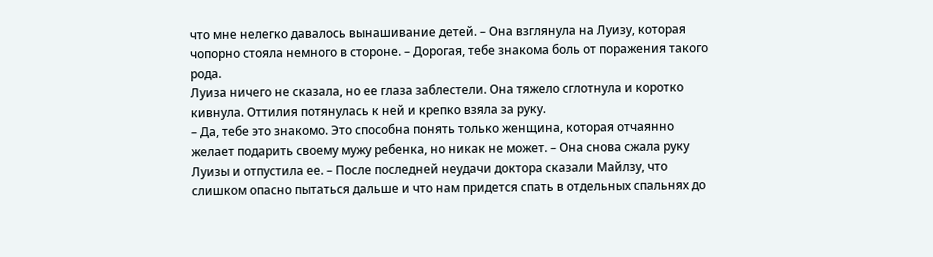что мне нелегко давалось вынашивание детей. – Она взглянула на Луизу, которая чопорно стояла немного в стороне. – Дорогая, тебе знакома боль от поражения такого рода.
Луиза ничего не сказала, но ее глаза заблестели. Она тяжело сглотнула и коротко кивнула. Оттилия потянулась к ней и крепко взяла за руку.
– Да, тебе это знакомо. Это способна понять только женщина, которая отчаянно желает подарить своему мужу ребенка, но никак не может. – Она снова сжала руку Луизы и отпустила ее. – После последней неудачи доктора сказали Майлзу, что слишком опасно пытаться дальше и что нам придется спать в отдельных спальнях до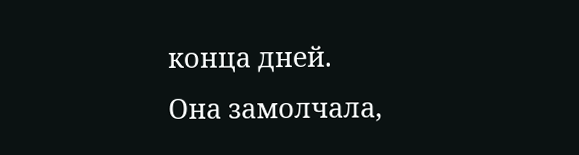конца дней.
Она замолчала,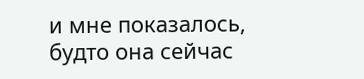и мне показалось, будто она сейчас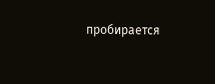пробирается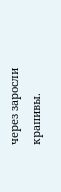через заросли крапивы.